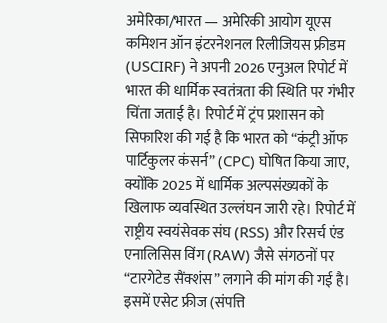अमेरिका/भारत — अमेरिकी आयोग यूएस कमिशन ऑन इंटरनेशनल रिलीजियस फ्रीडम (USCIRF) ने अपनी 2026 एनुअल रिपोर्ट में भारत की धार्मिक स्वतंत्रता की स्थिति पर गंभीर चिंता जताई है। रिपोर्ट में ट्रंप प्रशासन को सिफारिश की गई है कि भारत को “कंट्री ऑफ पार्टिकुलर कंसर्न” (CPC) घोषित किया जाए, क्योंकि 2025 में धार्मिक अल्पसंख्यकों के खिलाफ व्यवस्थित उल्लंघन जारी रहे। रिपोर्ट में राष्ट्रीय स्वयंसेवक संघ (RSS) और रिसर्च एंड एनालिसिस विंग (RAW) जैसे संगठनों पर “टारगेटेड सैंक्शंस” लगाने की मांग की गई है। इसमें एसेट फ्रीज (संपत्ति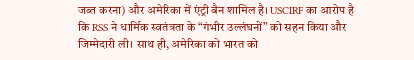जब्त करना) और अमेरिका में एंट्री बैन शामिल है। USCIRF का आरोप है कि RSS ने धार्मिक स्वतंत्रता के “गंभीर उल्लंघनों” को सहन किया और जिम्मेदारी ली। साथ ही, अमेरिका को भारत को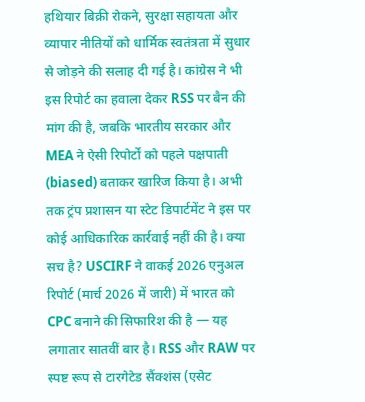हथियार बिक्री रोकने, सुरक्षा सहायता और व्यापार नीतियों को धार्मिक स्वतंत्रता में सुधार से जोड़ने की सलाह दी गई है। कांग्रेस ने भी इस रिपोर्ट का हवाला देकर RSS पर बैन की मांग की है, जबकि भारतीय सरकार और MEA ने ऐसी रिपोर्टों को पहले पक्षपाती (biased) बताकर खारिज किया है। अभी तक ट्रंप प्रशासन या स्टेट डिपार्टमेंट ने इस पर कोई आधिकारिक कार्रवाई नहीं की है। क्या सच है? USCIRF ने वाकई 2026 एनुअल रिपोर्ट (मार्च 2026 में जारी) में भारत को CPC बनाने की सिफारिश की है — यह लगातार सातवीं बार है। RSS और RAW पर स्पष्ट रूप से टारगेटेड सैंक्शंस (एसेट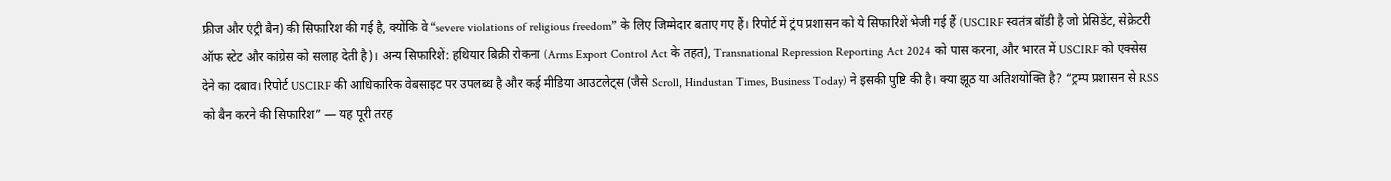फ्रीज और एंट्री बैन) की सिफारिश की गई है, क्योंकि वे “severe violations of religious freedom” के लिए जिम्मेदार बताए गए हैं। रिपोर्ट में ट्रंप प्रशासन को ये सिफारिशें भेजी गई हैं (USCIRF स्वतंत्र बॉडी है जो प्रेसिडेंट, सेक्रेटरी ऑफ स्टेट और कांग्रेस को सलाह देती है)। अन्य सिफारिशें: हथियार बिक्री रोकना (Arms Export Control Act के तहत), Transnational Repression Reporting Act 2024 को पास करना, और भारत में USCIRF को एक्सेस देने का दबाव। रिपोर्ट USCIRF की आधिकारिक वेबसाइट पर उपलब्ध है और कई मीडिया आउटलेट्स (जैसे Scroll, Hindustan Times, Business Today) ने इसकी पुष्टि की है। क्या झूठ या अतिशयोक्ति है? “ट्रम्प प्रशासन से RSS को बैन करने की सिफारिश” — यह पूरी तरह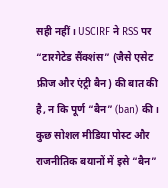सही नहीं। USCIRF ने RSS पर “टारगेटेड सैंक्शंस” (जैसे एसेट फ्रीज और एंट्री बैन) की बात की है, न कि पूर्ण “बैन” (ban) की। कुछ सोशल मीडिया पोस्ट और राजनीतिक बयानों में इसे “बैन”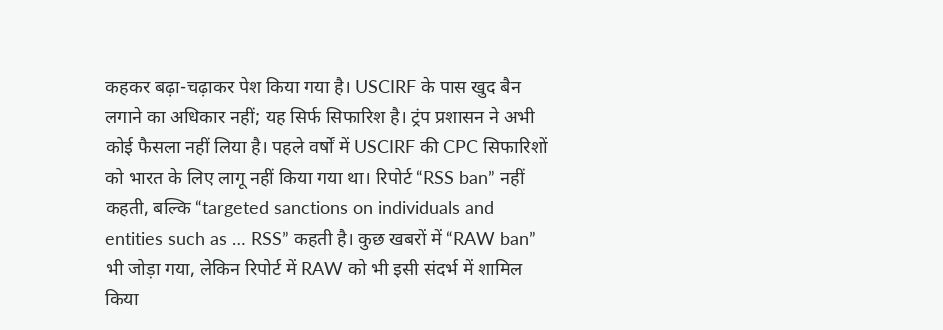कहकर बढ़ा-चढ़ाकर पेश किया गया है। USCIRF के पास खुद बैन लगाने का अधिकार नहीं; यह सिर्फ सिफारिश है। ट्रंप प्रशासन ने अभी कोई फैसला नहीं लिया है। पहले वर्षों में USCIRF की CPC सिफारिशों को भारत के लिए लागू नहीं किया गया था। रिपोर्ट “RSS ban” नहीं कहती, बल्कि “targeted sanctions on individuals and entities such as … RSS” कहती है। कुछ खबरों में “RAW ban” भी जोड़ा गया, लेकिन रिपोर्ट में RAW को भी इसी संदर्भ में शामिल किया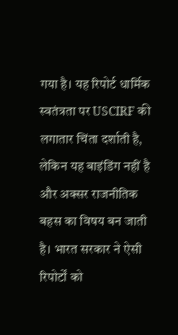गया है। यह रिपोर्ट धार्मिक स्वतंत्रता पर USCIRF की लगातार चिंता दर्शाती है, लेकिन यह बाइंडिंग नहीं है और अक्सर राजनीतिक बहस का विषय बन जाती है। भारत सरकार ने ऐसी रिपोर्टों को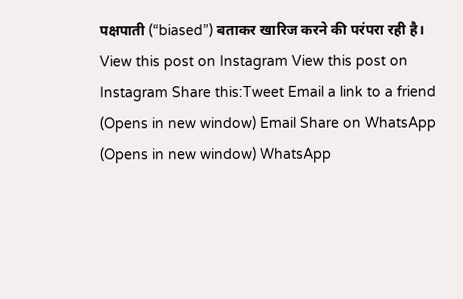पक्षपाती (“biased”) बताकर खारिज करने की परंपरा रही है। View this post on Instagram View this post on Instagram Share this:Tweet Email a link to a friend (Opens in new window) Email Share on WhatsApp (Opens in new window) WhatsApp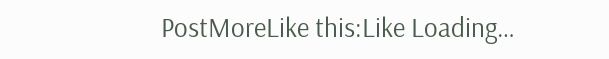PostMoreLike this:Like Loading…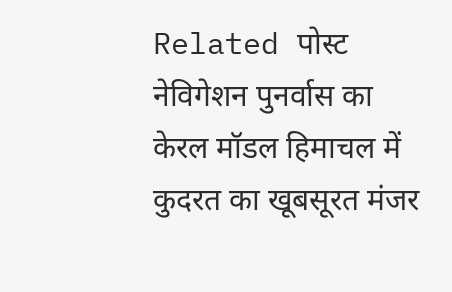Related पोस्ट नेविगेशन पुनर्वास का केरल मॉडल हिमाचल में कुदरत का खूबसूरत मंजर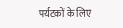पर्यटकों के लिए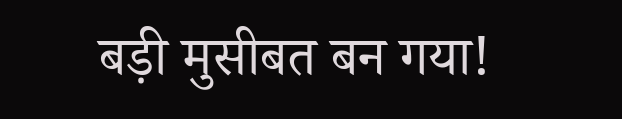बड़ी मुसीबत बन गया!